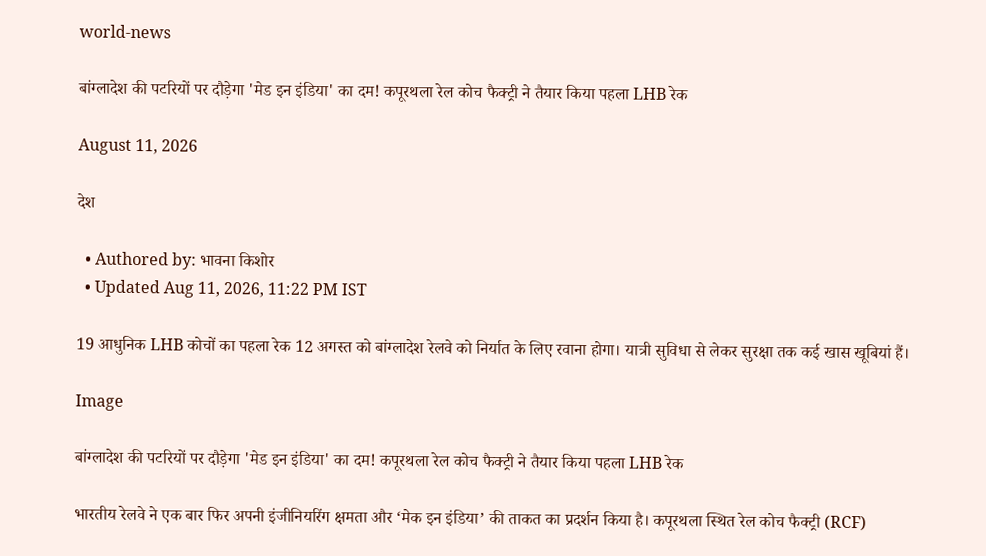world-news

बांग्लादेश की पटरियों पर दौड़ेगा 'मेड इन इंडिया' का दम! कपूरथला रेल कोच फैक्ट्री ने तैयार किया पहला LHB रेक

August 11, 2026

देश

  • Authored by: भावना किशोर
  • Updated Aug 11, 2026, 11:22 PM IST

19 आधुनिक LHB कोचों का पहला रेक 12 अगस्त को बांग्लादेश रेलवे को निर्यात के लिए रवाना होगा। यात्री सुविधा से लेकर सुरक्षा तक कई खास खूबियां हैं।

Image

बांग्लादेश की पटरियों पर दौड़ेगा 'मेड इन इंडिया' का दम! कपूरथला रेल कोच फैक्ट्री ने तैयार किया पहला LHB रेक

भारतीय रेलवे ने एक बार फिर अपनी इंजीनियरिंग क्षमता और ‘मेक इन इंडिया’ की ताकत का प्रदर्शन किया है। कपूरथला स्थित रेल कोच फैक्ट्री (RCF)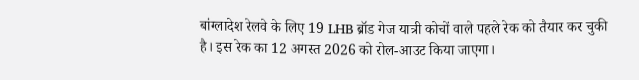बांग्लादेश रेलवे के लिए 19 LHB ब्रॉड गेज यात्री कोचों वाले पहले रेक को तैयार कर चुकी है। इस रेक का 12 अगस्त 2026 को रोल-आउट किया जाएगा।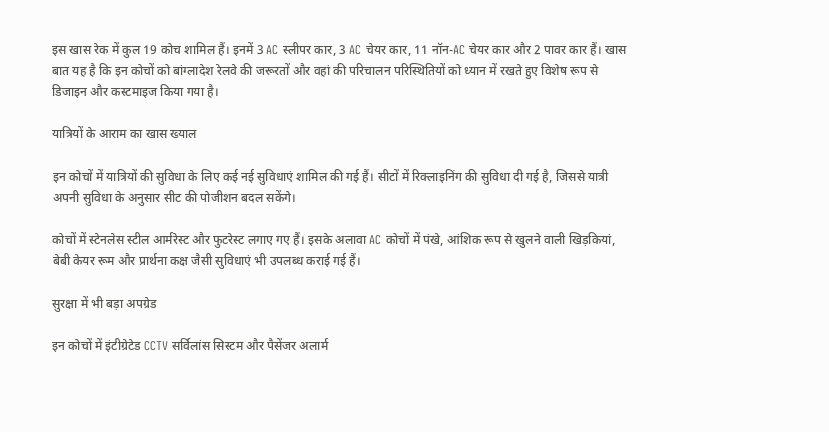इस खास रेक में कुल 19 कोच शामिल हैं। इनमें 3 AC स्लीपर कार, 3 AC चेयर कार, 11 नॉन-AC चेयर कार और 2 पावर कार हैं। खास बात यह है कि इन कोचों को बांग्लादेश रेलवे की जरूरतों और वहां की परिचालन परिस्थितियों को ध्यान में रखते हुए विशेष रूप से डिजाइन और कस्टमाइज किया गया है।

यात्रियों के आराम का खास ख्याल

इन कोचों में यात्रियों की सुविधा के लिए कई नई सुविधाएं शामिल की गई हैं। सीटों में रिक्लाइनिंग की सुविधा दी गई है, जिससे यात्री अपनी सुविधा के अनुसार सीट की पोजीशन बदल सकेंगे।

कोचों में स्टेनलेस स्टील आर्मरेस्ट और फुटरेस्ट लगाए गए हैं। इसके अलावा AC कोचों में पंखे, आंशिक रूप से खुलने वाली खिड़कियां, बेबी केयर रूम और प्रार्थना कक्ष जैसी सुविधाएं भी उपलब्ध कराई गई हैं।

सुरक्षा में भी बड़ा अपग्रेड

इन कोचों में इंटीग्रेटेड CCTV सर्विलांस सिस्टम और पैसेंजर अलार्म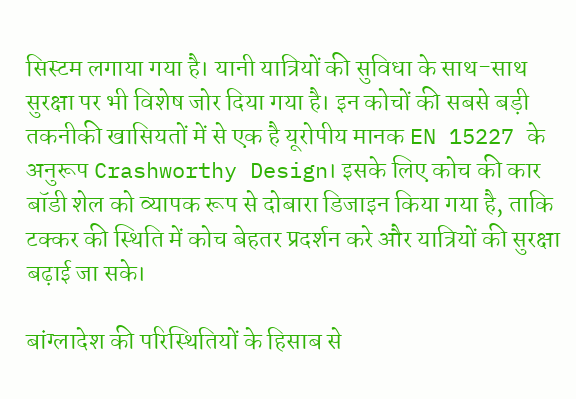सिस्टम लगाया गया है। यानी यात्रियों की सुविधा के साथ-साथ सुरक्षा पर भी विशेष जोर दिया गया है। इन कोचों की सबसे बड़ी तकनीकी खासियतों में से एक है यूरोपीय मानक EN 15227 के अनुरूप Crashworthy Design। इसके लिए कोच की कार बॉडी शेल को व्यापक रूप से दोबारा डिजाइन किया गया है, ताकि टक्कर की स्थिति में कोच बेहतर प्रदर्शन करे और यात्रियों की सुरक्षा बढ़ाई जा सके।

बांग्लादेश की परिस्थितियों के हिसाब से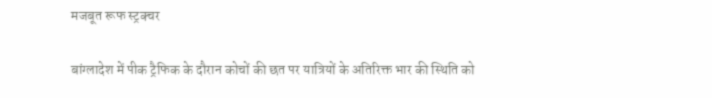मजबूत रूफ स्ट्रक्चर

बांग्लादेश में पीक ट्रैफिक के दौरान कोचों की छत पर यात्रियों के अतिरिक्त भार की स्थिति को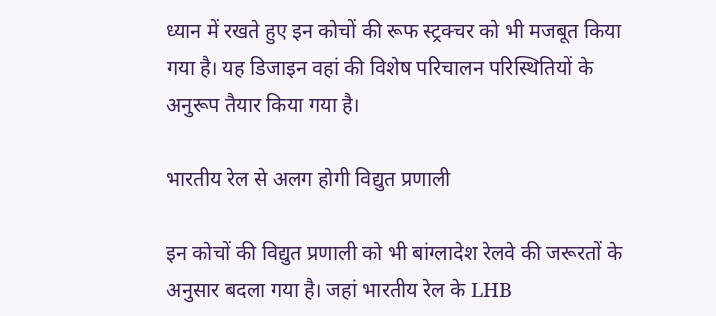ध्यान में रखते हुए इन कोचों की रूफ स्ट्रक्चर को भी मजबूत किया गया है। यह डिजाइन वहां की विशेष परिचालन परिस्थितियों के अनुरूप तैयार किया गया है।

भारतीय रेल से अलग होगी विद्युत प्रणाली

इन कोचों की विद्युत प्रणाली को भी बांग्लादेश रेलवे की जरूरतों के अनुसार बदला गया है। जहां भारतीय रेल के LHB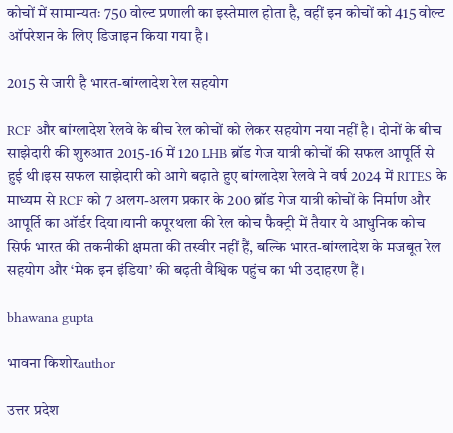कोचों में सामान्यतः 750 वोल्ट प्रणाली का इस्तेमाल होता है, वहीं इन कोचों को 415 वोल्ट ऑपरेशन के लिए डिजाइन किया गया है।

2015 से जारी है भारत-बांग्लादेश रेल सहयोग

RCF और बांग्लादेश रेलवे के बीच रेल कोचों को लेकर सहयोग नया नहीं है। दोनों के बीच साझेदारी की शुरुआत 2015-16 में 120 LHB ब्रॉड गेज यात्री कोचों की सफल आपूर्ति से हुई थी।इस सफल साझेदारी को आगे बढ़ाते हुए बांग्लादेश रेलवे ने वर्ष 2024 में RITES के माध्यम से RCF को 7 अलग-अलग प्रकार के 200 ब्रॉड गेज यात्री कोचों के निर्माण और आपूर्ति का ऑर्डर दिया।यानी कपूरथला की रेल कोच फैक्ट्री में तैयार ये आधुनिक कोच सिर्फ भारत की तकनीकी क्षमता की तस्वीर नहीं हैं, बल्कि भारत-बांग्लादेश के मजबूत रेल सहयोग और ‘मेक इन इंडिया’ की बढ़ती वैश्विक पहुंच का भी उदाहरण हैं।

bhawana gupta

भावना किशोरauthor

उत्तर प्रदेश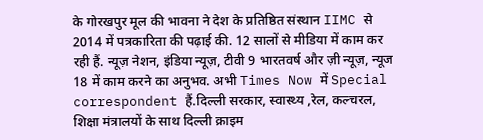के गोरखपुर मूल की भावना ने देश के प्रतिष्ठित संस्थान IIMC से 2014 में पत्रकारिता की पढ़ाई की. 12 सालों से मीडिया में काम कर रही हैं. न्यूज़ नेशन, इंडिया न्यूज़, टीवी 9 भारतवर्ष और ज़ी न्यूज़, न्यूज 18 में काम करने का अनुभव. अभी Times Now में Special correspondent हैं.दिल्ली सरकार, स्वास्थ्य ,रेल, कल्चरल, शिक्षा मंत्रालयों के साथ दिल्ली क्राइम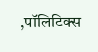,पॉलिटिक्स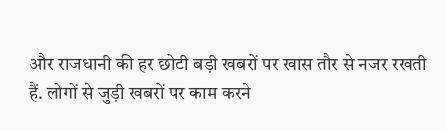और राजधानी की हर छोटी बड़ी खबरों पर खास तौर से नजर रखती हैं. लोगों से जुड़ी खबरों पर काम करने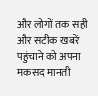और लोगों तक सही और सटीक खबरें पहुंचाने को अपना मकसद मानती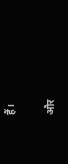हैं।

और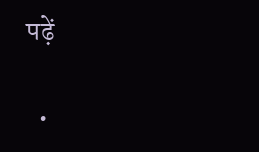पढ़ें

  •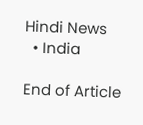Hindi News
  • India

End of Article